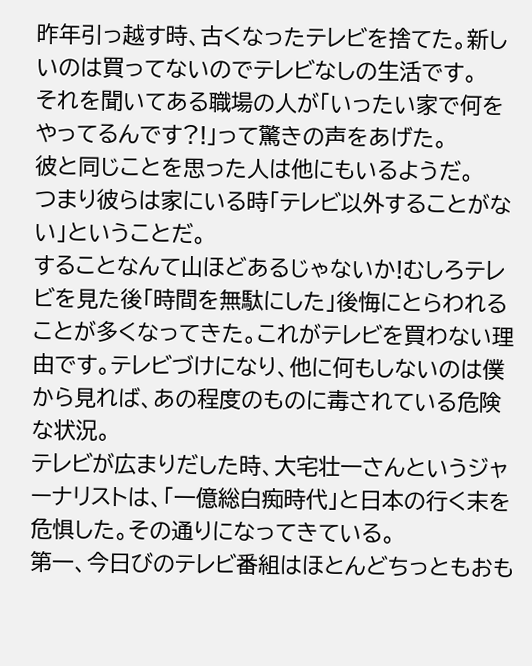昨年引っ越す時、古くなったテレビを捨てた。新しいのは買ってないのでテレビなしの生活です。
それを聞いてある職場の人が「いったい家で何をやってるんです?!」って驚きの声をあげた。
彼と同じことを思った人は他にもいるようだ。
つまり彼らは家にいる時「テレビ以外することがない」ということだ。
することなんて山ほどあるじゃないか!むしろテレビを見た後「時間を無駄にした」後悔にとらわれることが多くなってきた。これがテレビを買わない理由です。テレビづけになり、他に何もしないのは僕から見れば、あの程度のものに毒されている危険な状況。
テレビが広まりだした時、大宅壮一さんというジャーナリストは、「一億総白痴時代」と日本の行く末を危惧した。その通りになってきている。
第一、今日びのテレビ番組はほとんどちっともおも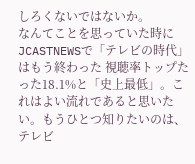しろくないではないか。
なんてことを思っていた時にJCASTNEWSで「テレビの時代」はもう終わった 視聴率トップたった18.1%と「史上最低」。これはよい流れであると思いたい。もうひとつ知りたいのは、テレビ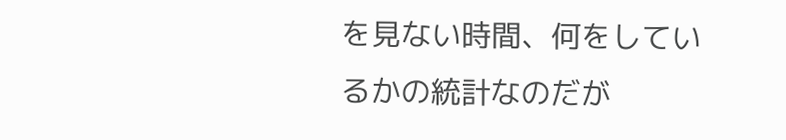を見ない時間、何をしているかの統計なのだが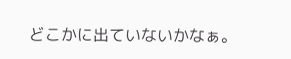どこかに出ていないかなぁ。